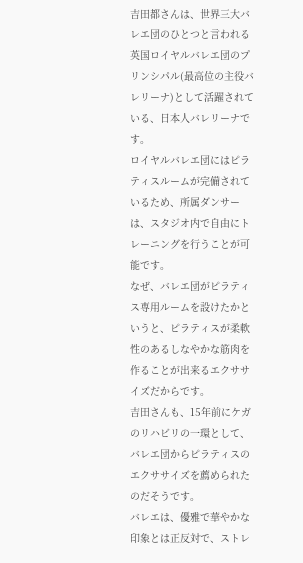吉田都さんは、世界三大バレエ団のひとつと言われる英国ロイヤルバレエ団のプリンシパル(最高位の主役バレリーナ)として活躍されている、日本人バレリーナです。
ロイヤルバレエ団にはピラティスルームが完備されているため、所属ダンサーは、スタジオ内で自由にトレーニングを行うことが可能です。
なぜ、バレエ団がピラティス専用ルームを設けたかというと、ピラティスが柔軟性のあるしなやかな筋肉を作ることが出来るエクササイズだからです。
吉田さんも、15年前にケガのリハビリの一環として、バレエ団からピラティスのエクササイズを薦められたのだそうです。
バレエは、優雅で華やかな印象とは正反対で、ストレ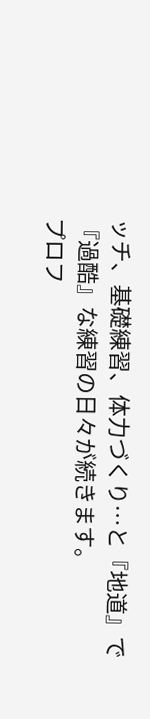ッチ、基礎練習、体力づくり…と『地道』で『過酷』な練習の日々が続きます。
プロフ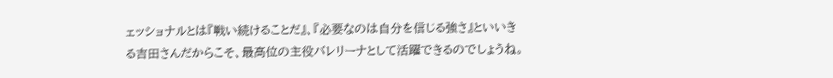ェッショナルとは『戦い続けることだ』、『必要なのは自分を信じる強さ』といいきる吉田さんだからこそ、最高位の主役バレリーナとして活躍できるのでしょうね。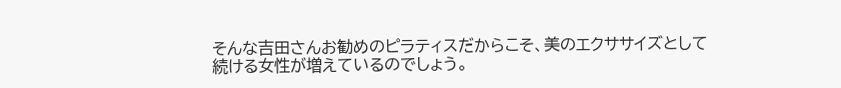そんな吉田さんお勧めのピラティスだからこそ、美のエクササイズとして続ける女性が増えているのでしょう。